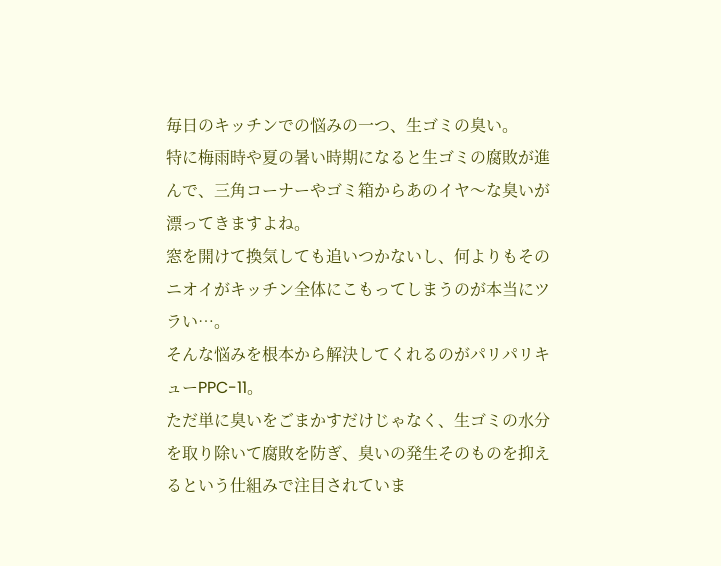毎日のキッチンでの悩みの一つ、生ゴミの臭い。
特に梅雨時や夏の暑い時期になると生ゴミの腐敗が進んで、三角コーナーやゴミ箱からあのイヤ〜な臭いが漂ってきますよね。
窓を開けて換気しても追いつかないし、何よりもそのニオイがキッチン全体にこもってしまうのが本当にツラい…。
そんな悩みを根本から解決してくれるのがパリパリキューPPC-11。
ただ単に臭いをごまかすだけじゃなく、生ゴミの水分を取り除いて腐敗を防ぎ、臭いの発生そのものを抑えるという仕組みで注目されていま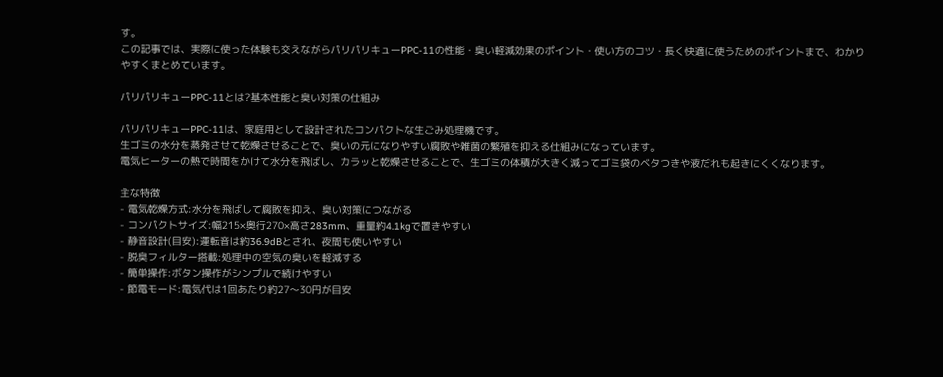す。
この記事では、実際に使った体験も交えながらパリパリキューPPC-11の性能・臭い軽減効果のポイント・使い方のコツ・長く快適に使うためのポイントまで、わかりやすくまとめています。

パリパリキューPPC-11とは?基本性能と臭い対策の仕組み

パリパリキューPPC-11は、家庭用として設計されたコンパクトな生ごみ処理機です。
生ゴミの水分を蒸発させて乾燥させることで、臭いの元になりやすい腐敗や雑菌の繁殖を抑える仕組みになっています。
電気ヒーターの熱で時間をかけて水分を飛ばし、カラッと乾燥させることで、生ゴミの体積が大きく減ってゴミ袋のベタつきや液だれも起きにくくなります。

主な特徴
- 電気乾燥方式:水分を飛ばして腐敗を抑え、臭い対策につながる
- コンパクトサイズ:幅215×奥行270×高さ283mm、重量約4.1kgで置きやすい
- 静音設計(目安):運転音は約36.9dBとされ、夜間も使いやすい
- 脱臭フィルター搭載:処理中の空気の臭いを軽減する
- 簡単操作:ボタン操作がシンプルで続けやすい
- 節電モード:電気代は1回あたり約27〜30円が目安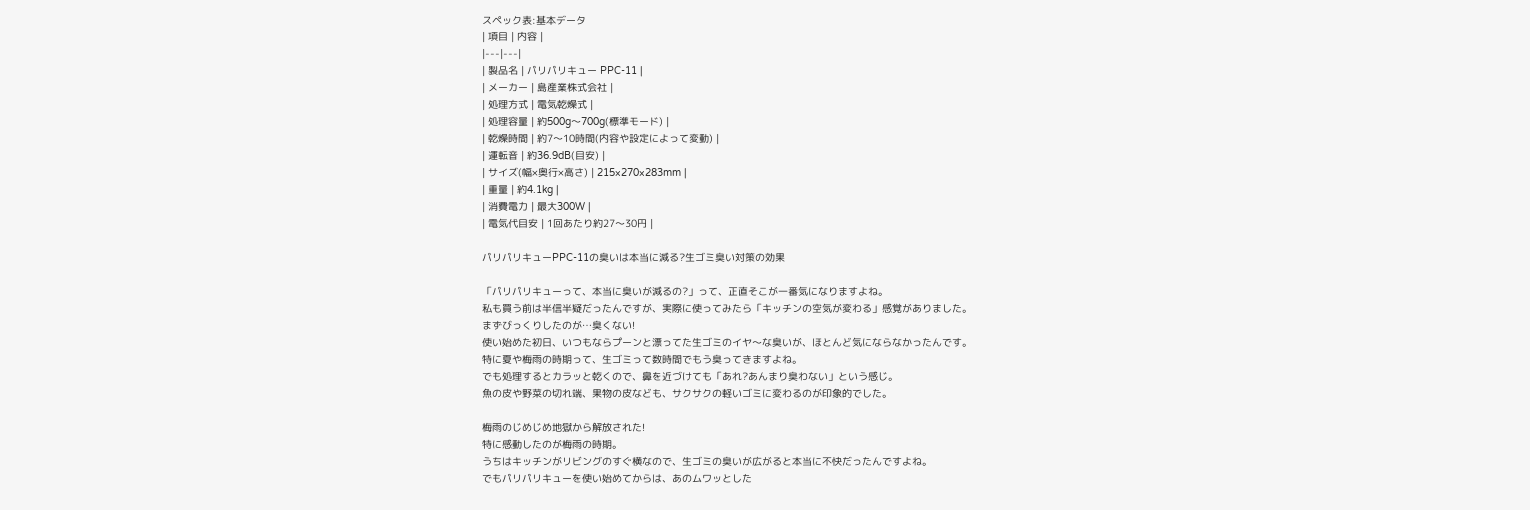スペック表:基本データ
| 項目 | 内容 |
|---|---|
| 製品名 | パリパリキュー PPC-11 |
| メーカー | 島産業株式会社 |
| 処理方式 | 電気乾燥式 |
| 処理容量 | 約500g〜700g(標準モード) |
| 乾燥時間 | 約7〜10時間(内容や設定によって変動) |
| 運転音 | 約36.9dB(目安) |
| サイズ(幅×奥行×高さ) | 215×270×283mm |
| 重量 | 約4.1kg |
| 消費電力 | 最大300W |
| 電気代目安 | 1回あたり約27〜30円 |

パリパリキューPPC-11の臭いは本当に減る?生ゴミ臭い対策の効果

「パリパリキューって、本当に臭いが減るの?」って、正直そこが一番気になりますよね。
私も買う前は半信半疑だったんですが、実際に使ってみたら「キッチンの空気が変わる」感覚がありました。
まずびっくりしたのが…臭くない!
使い始めた初日、いつもならプーンと漂ってた生ゴミのイヤ〜な臭いが、ほとんど気にならなかったんです。
特に夏や梅雨の時期って、生ゴミって数時間でもう臭ってきますよね。
でも処理するとカラッと乾くので、鼻を近づけても「あれ?あんまり臭わない」という感じ。
魚の皮や野菜の切れ端、果物の皮なども、サクサクの軽いゴミに変わるのが印象的でした。

梅雨のじめじめ地獄から解放された!
特に感動したのが梅雨の時期。
うちはキッチンがリビングのすぐ横なので、生ゴミの臭いが広がると本当に不快だったんですよね。
でもパリパリキューを使い始めてからは、あのムワッとした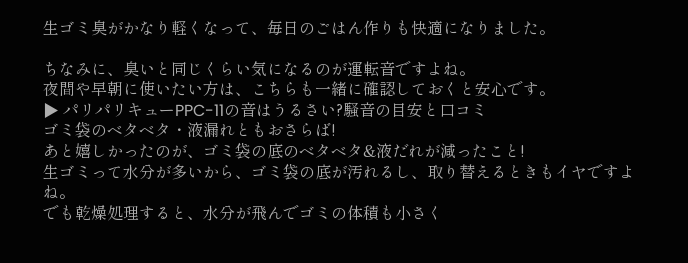生ゴミ臭がかなり軽くなって、毎日のごはん作りも快適になりました。

ちなみに、臭いと同じくらい気になるのが運転音ですよね。
夜間や早朝に使いたい方は、こちらも一緒に確認しておくと安心です。
▶ パリパリキューPPC-11の音はうるさい?騒音の目安と口コミ
ゴミ袋のベタベタ・液漏れともおさらば!
あと嬉しかったのが、ゴミ袋の底のベタベタ&液だれが減ったこと!
生ゴミって水分が多いから、ゴミ袋の底が汚れるし、取り替えるときもイヤですよね。
でも乾燥処理すると、水分が飛んでゴミの体積も小さく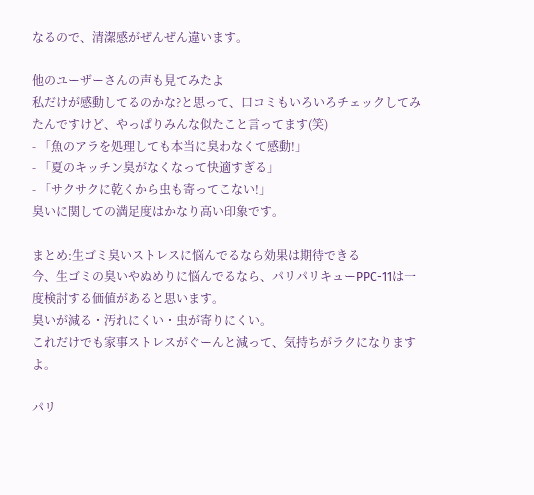なるので、清潔感がぜんぜん違います。

他のユーザーさんの声も見てみたよ
私だけが感動してるのかな?と思って、口コミもいろいろチェックしてみたんですけど、やっぱりみんな似たこと言ってます(笑)
- 「魚のアラを処理しても本当に臭わなくて感動!」
- 「夏のキッチン臭がなくなって快適すぎる」
- 「サクサクに乾くから虫も寄ってこない!」
臭いに関しての満足度はかなり高い印象です。

まとめ:生ゴミ臭いストレスに悩んでるなら効果は期待できる
今、生ゴミの臭いやぬめりに悩んでるなら、パリパリキューPPC-11は一度検討する価値があると思います。
臭いが減る・汚れにくい・虫が寄りにくい。
これだけでも家事ストレスがぐーんと減って、気持ちがラクになりますよ。

パリ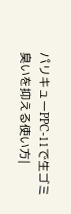パリキューPPC-11で生ゴミ臭いを抑える使い方|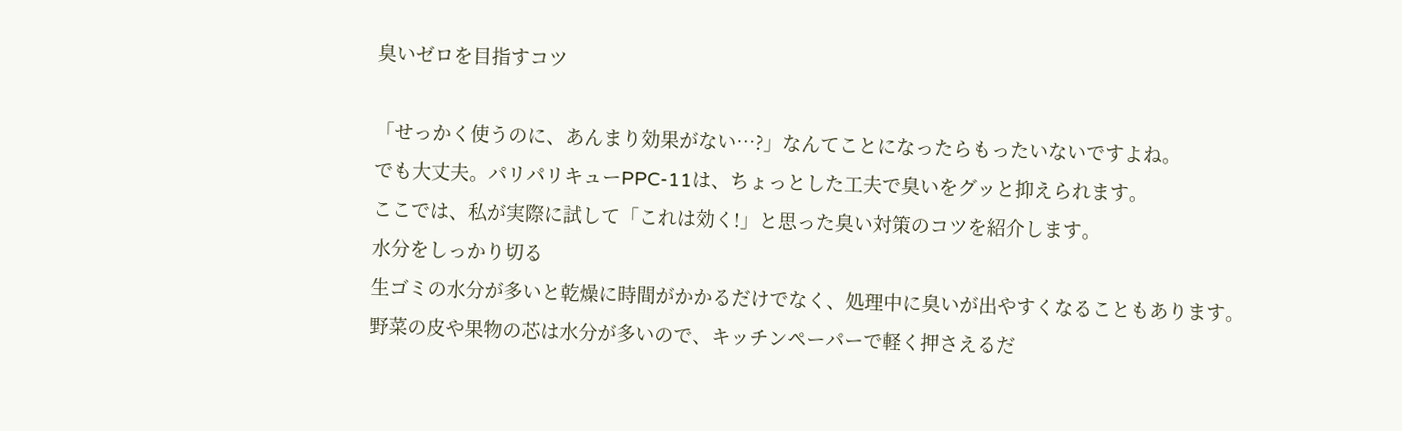臭いゼロを目指すコツ

「せっかく使うのに、あんまり効果がない…?」なんてことになったらもったいないですよね。
でも大丈夫。パリパリキューPPC-11は、ちょっとした工夫で臭いをグッと抑えられます。
ここでは、私が実際に試して「これは効く!」と思った臭い対策のコツを紹介します。
水分をしっかり切る
生ゴミの水分が多いと乾燥に時間がかかるだけでなく、処理中に臭いが出やすくなることもあります。
野菜の皮や果物の芯は水分が多いので、キッチンペーパーで軽く押さえるだ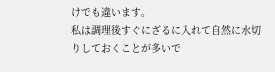けでも違います。
私は調理後すぐにざるに入れて自然に水切りしておくことが多いで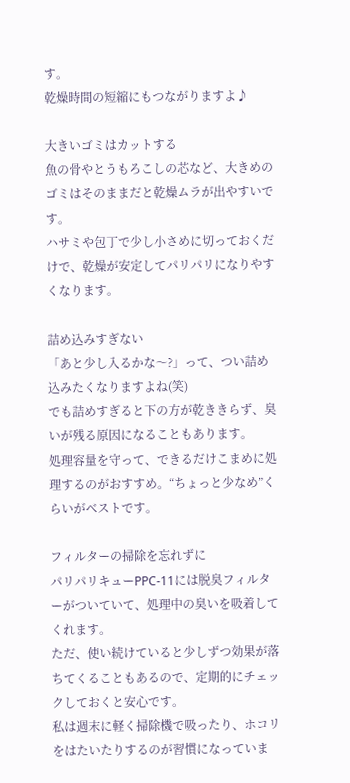す。
乾燥時間の短縮にもつながりますよ♪

大きいゴミはカットする
魚の骨やとうもろこしの芯など、大きめのゴミはそのままだと乾燥ムラが出やすいです。
ハサミや包丁で少し小さめに切っておくだけで、乾燥が安定してパリパリになりやすくなります。

詰め込みすぎない
「あと少し入るかな〜?」って、つい詰め込みたくなりますよね(笑)
でも詰めすぎると下の方が乾ききらず、臭いが残る原因になることもあります。
処理容量を守って、できるだけこまめに処理するのがおすすめ。“ちょっと少なめ”くらいがベストです。

フィルターの掃除を忘れずに
パリパリキューPPC-11には脱臭フィルターがついていて、処理中の臭いを吸着してくれます。
ただ、使い続けていると少しずつ効果が落ちてくることもあるので、定期的にチェックしておくと安心です。
私は週末に軽く掃除機で吸ったり、ホコリをはたいたりするのが習慣になっていま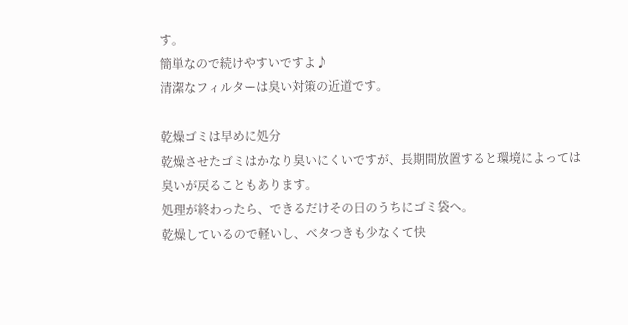す。
簡単なので続けやすいですよ♪
清潔なフィルターは臭い対策の近道です。

乾燥ゴミは早めに処分
乾燥させたゴミはかなり臭いにくいですが、長期間放置すると環境によっては臭いが戻ることもあります。
処理が終わったら、できるだけその日のうちにゴミ袋へ。
乾燥しているので軽いし、ベタつきも少なくて快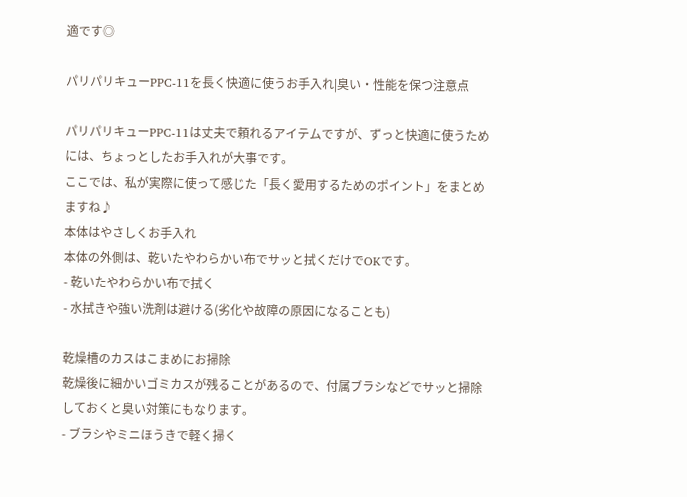適です◎

パリパリキューPPC-11を長く快適に使うお手入れ|臭い・性能を保つ注意点

パリパリキューPPC-11は丈夫で頼れるアイテムですが、ずっと快適に使うためには、ちょっとしたお手入れが大事です。
ここでは、私が実際に使って感じた「長く愛用するためのポイント」をまとめますね♪
本体はやさしくお手入れ
本体の外側は、乾いたやわらかい布でサッと拭くだけでOKです。
- 乾いたやわらかい布で拭く
- 水拭きや強い洗剤は避ける(劣化や故障の原因になることも)

乾燥槽のカスはこまめにお掃除
乾燥後に細かいゴミカスが残ることがあるので、付属ブラシなどでサッと掃除しておくと臭い対策にもなります。
- ブラシやミニほうきで軽く掃く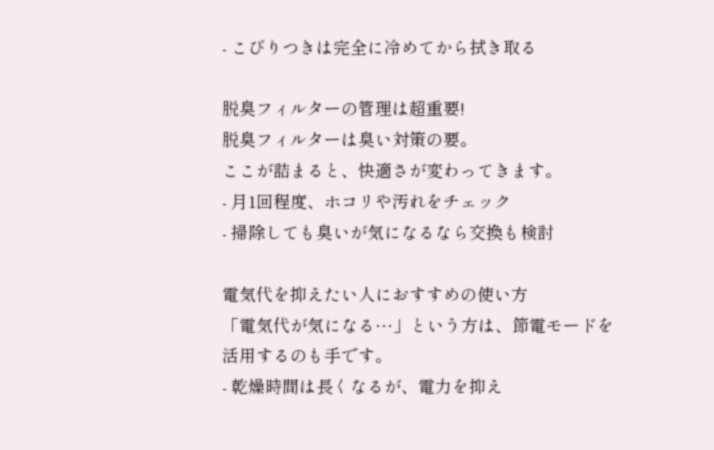- こびりつきは完全に冷めてから拭き取る

脱臭フィルターの管理は超重要!
脱臭フィルターは臭い対策の要。
ここが詰まると、快適さが変わってきます。
- 月1回程度、ホコリや汚れをチェック
- 掃除しても臭いが気になるなら交換も検討

電気代を抑えたい人におすすめの使い方
「電気代が気になる…」という方は、節電モードを活用するのも手です。
- 乾燥時間は長くなるが、電力を抑え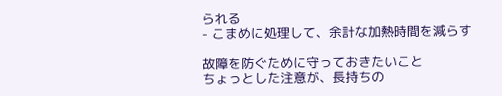られる
- こまめに処理して、余計な加熱時間を減らす

故障を防ぐために守っておきたいこと
ちょっとした注意が、長持ちの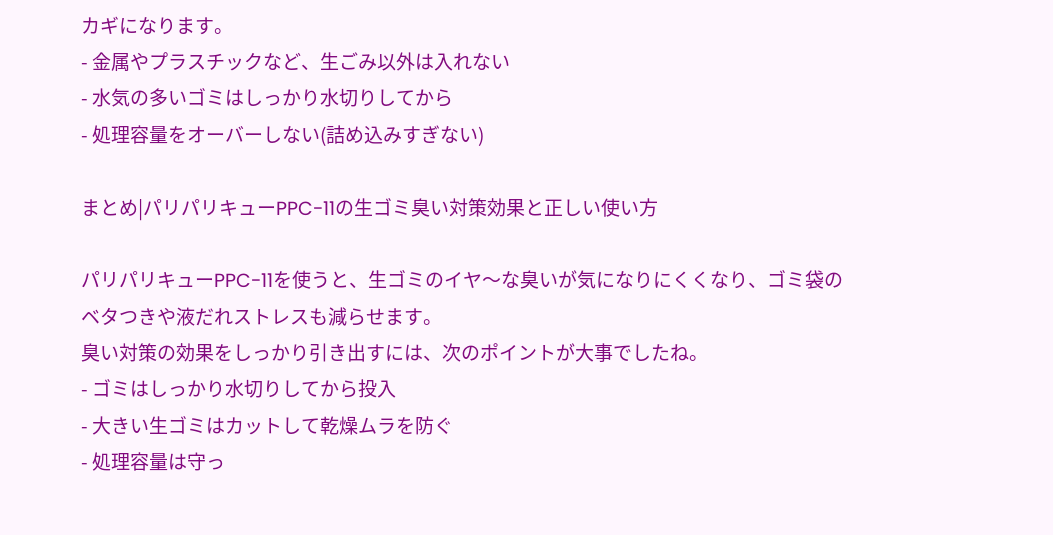カギになります。
- 金属やプラスチックなど、生ごみ以外は入れない
- 水気の多いゴミはしっかり水切りしてから
- 処理容量をオーバーしない(詰め込みすぎない)

まとめ|パリパリキューPPC-11の生ゴミ臭い対策効果と正しい使い方

パリパリキューPPC-11を使うと、生ゴミのイヤ〜な臭いが気になりにくくなり、ゴミ袋のベタつきや液だれストレスも減らせます。
臭い対策の効果をしっかり引き出すには、次のポイントが大事でしたね。
- ゴミはしっかり水切りしてから投入
- 大きい生ゴミはカットして乾燥ムラを防ぐ
- 処理容量は守っ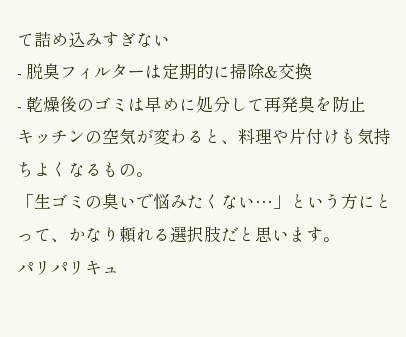て詰め込みすぎない
- 脱臭フィルターは定期的に掃除&交換
- 乾燥後のゴミは早めに処分して再発臭を防止
キッチンの空気が変わると、料理や片付けも気持ちよくなるもの。
「生ゴミの臭いで悩みたくない…」という方にとって、かなり頼れる選択肢だと思います。
パリパリキュ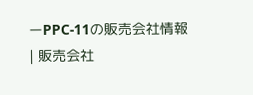ーPPC-11の販売会社情報
| 販売会社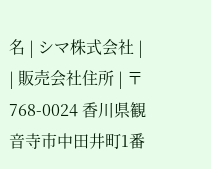名 | シマ株式会社 |
| 販売会社住所 | 〒768-0024 香川県観音寺市中田井町1番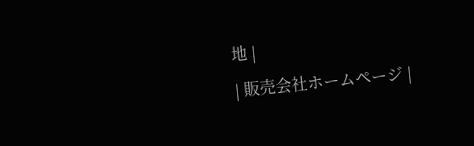地 |
| 販売会社ホームページ |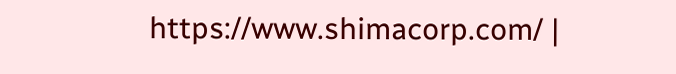https://www.shimacorp.com/ |